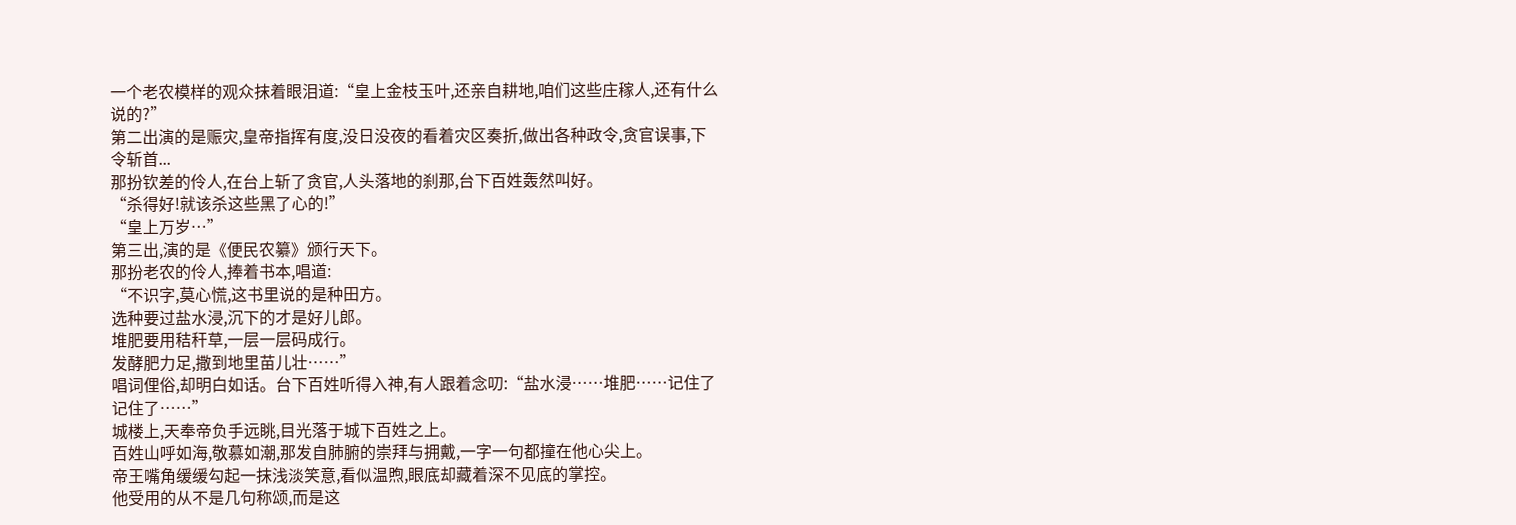一个老农模样的观众抹着眼泪道:“皇上金枝玉叶,还亲自耕地,咱们这些庄稼人,还有什么说的?”
第二出演的是赈灾,皇帝指挥有度,没日没夜的看着灾区奏折,做出各种政令,贪官误事,下令斩首...
那扮钦差的伶人,在台上斩了贪官,人头落地的刹那,台下百姓轰然叫好。
“杀得好!就该杀这些黑了心的!”
“皇上万岁…”
第三出,演的是《便民农纂》颁行天下。
那扮老农的伶人,捧着书本,唱道:
“不识字,莫心慌,这书里说的是种田方。
选种要过盐水浸,沉下的才是好儿郎。
堆肥要用秸秆草,一层一层码成行。
发酵肥力足,撒到地里苗儿壮……”
唱词俚俗,却明白如话。台下百姓听得入神,有人跟着念叨:“盐水浸……堆肥……记住了记住了……”
城楼上,天奉帝负手远眺,目光落于城下百姓之上。
百姓山呼如海,敬慕如潮,那发自肺腑的崇拜与拥戴,一字一句都撞在他心尖上。
帝王嘴角缓缓勾起一抹浅淡笑意,看似温煦,眼底却藏着深不见底的掌控。
他受用的从不是几句称颂,而是这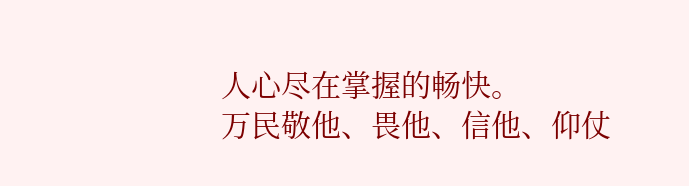人心尽在掌握的畅快。
万民敬他、畏他、信他、仰仗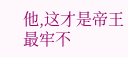他,这才是帝王最牢不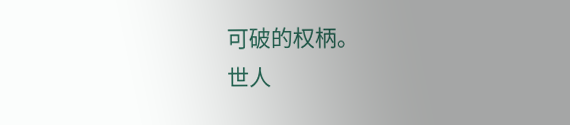可破的权柄。
世人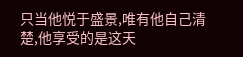只当他悦于盛景,唯有他自己清楚,他享受的是这天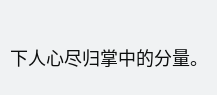下人心尽归掌中的分量。